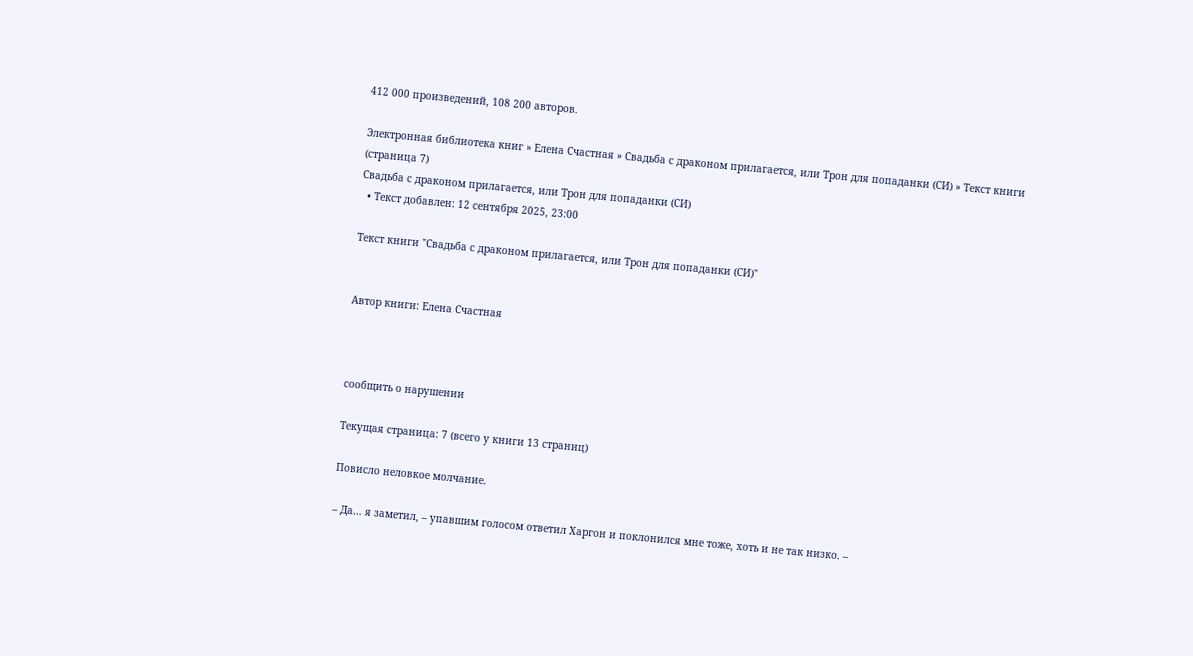412 000 произведений, 108 200 авторов.

Электронная библиотека книг » Елена Счастная » Свадьба с драконом прилагается, или Трон для попаданки (СИ) » Текст книги (страница 7)
Свадьба с драконом прилагается, или Трон для попаданки (СИ)
  • Текст добавлен: 12 сентября 2025, 23:00

Текст книги "Свадьба с драконом прилагается, или Трон для попаданки (СИ)"


Автор книги: Елена Счастная



сообщить о нарушении

Текущая страница: 7 (всего у книги 13 страниц)

Повисло неловкое молчание.

– Да… я заметил, – упавшим голосом ответил Харгон и поклонился мне тоже, хоть и не так низко. –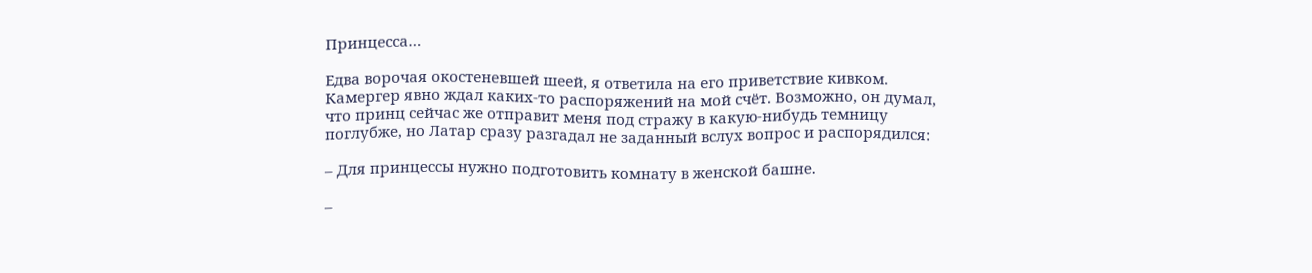Принцесса…

Едва ворочая окостеневшей шеей, я ответила на его приветствие кивком. Камергер явно ждал каких-то распоряжений на мой счёт. Возможно, он думал, что принц сейчас же отправит меня под стражу в какую-нибудь темницу поглубже, но Латар сразу разгадал не заданный вслух вопрос и распорядился:

– Для принцессы нужно подготовить комнату в женской башне.

–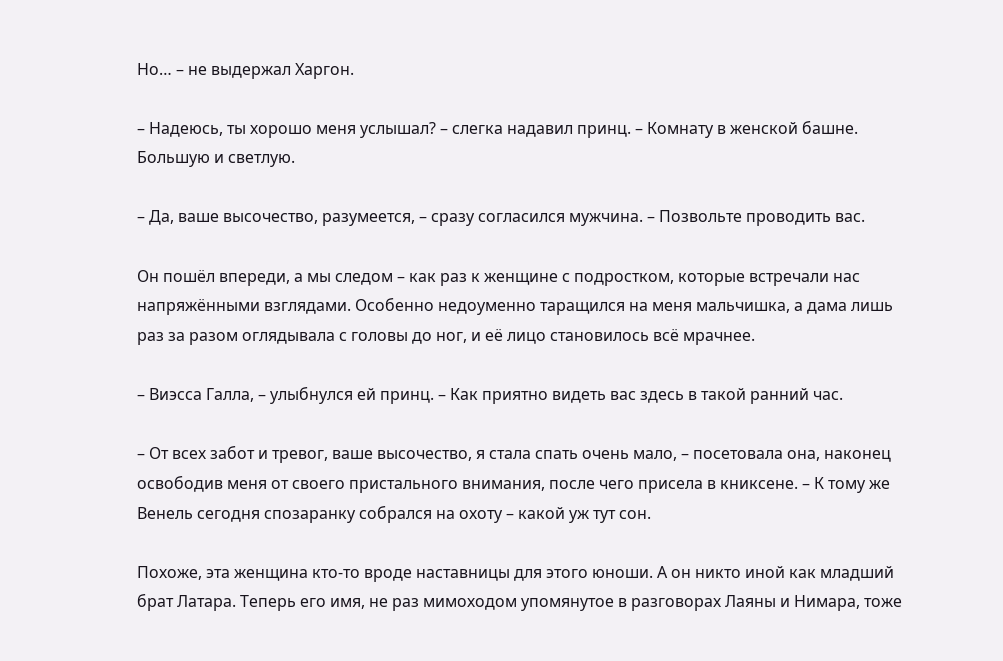Но… – не выдержал Харгон.

– Надеюсь, ты хорошо меня услышал? – слегка надавил принц. – Комнату в женской башне. Большую и светлую.

– Да, ваше высочество, разумеется, – сразу согласился мужчина. – Позвольте проводить вас.

Он пошёл впереди, а мы следом – как раз к женщине с подростком, которые встречали нас напряжёнными взглядами. Особенно недоуменно таращился на меня мальчишка, а дама лишь раз за разом оглядывала с головы до ног, и её лицо становилось всё мрачнее.

– Виэсса Галла, – улыбнулся ей принц. – Как приятно видеть вас здесь в такой ранний час.

– От всех забот и тревог, ваше высочество, я стала спать очень мало, – посетовала она, наконец освободив меня от своего пристального внимания, после чего присела в книксене. – К тому же Венель сегодня спозаранку собрался на охоту – какой уж тут сон.

Похоже, эта женщина кто-то вроде наставницы для этого юноши. А он никто иной как младший брат Латара. Теперь его имя, не раз мимоходом упомянутое в разговорах Лаяны и Нимара, тоже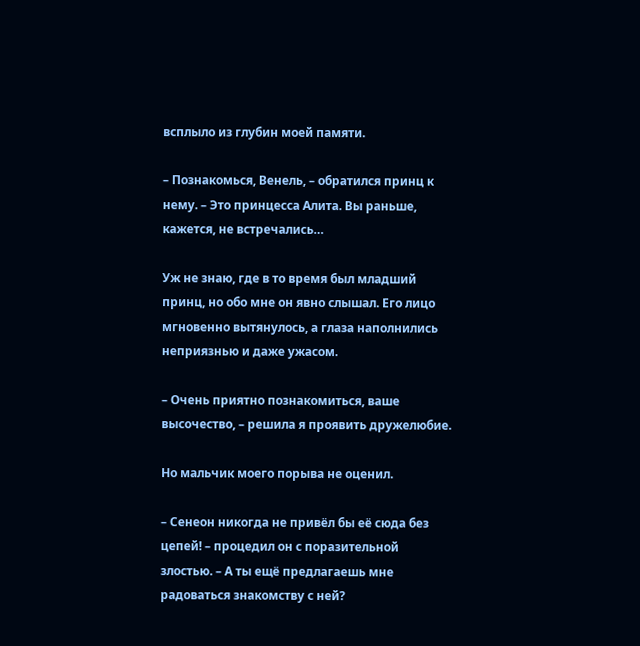всплыло из глубин моей памяти.

– Познакомься, Венель, – обратился принц к нему. – Это принцесса Алита. Вы раньше, кажется, не встречались…

Уж не знаю, где в то время был младший принц, но обо мне он явно слышал. Его лицо мгновенно вытянулось, а глаза наполнились неприязнью и даже ужасом.

– Очень приятно познакомиться, ваше высочество, – решила я проявить дружелюбие.

Но мальчик моего порыва не оценил.

– Сенеон никогда не привёл бы её сюда без цепей! – процедил он с поразительной злостью. – А ты ещё предлагаешь мне радоваться знакомству с ней?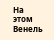На этом Венель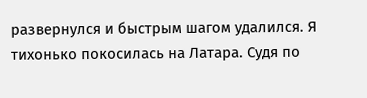развернулся и быстрым шагом удалился. Я тихонько покосилась на Латара. Судя по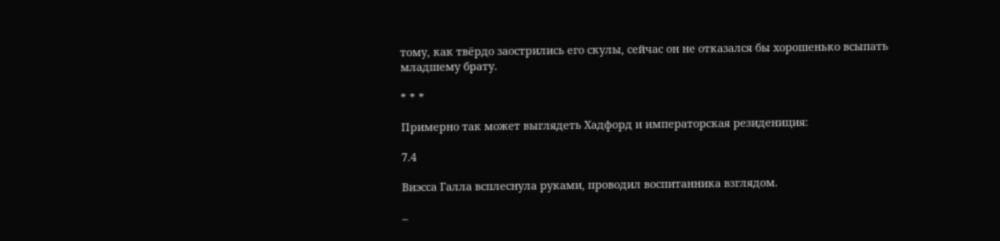тому, как твёрдо заострились его скулы, сейчас он не отказался бы хорошенько всыпать младшему брату.

* * *

Примерно так может выглядеть Хадфорд и императорская резидениция:

7.4

Виэсса Галла всплеснула руками, проводил воспитанника взглядом.

–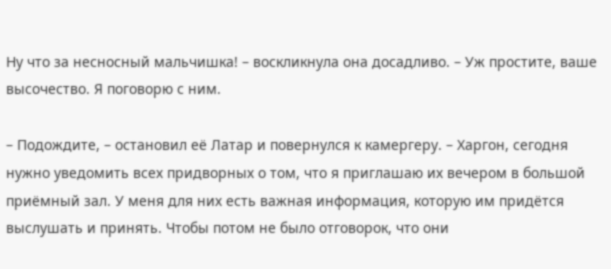Ну что за несносный мальчишка! – воскликнула она досадливо. – Уж простите, ваше высочество. Я поговорю с ним.

– Подождите, – остановил её Латар и повернулся к камергеру. – Харгон, сегодня нужно уведомить всех придворных о том, что я приглашаю их вечером в большой приёмный зал. У меня для них есть важная информация, которую им придётся выслушать и принять. Чтобы потом не было отговорок, что они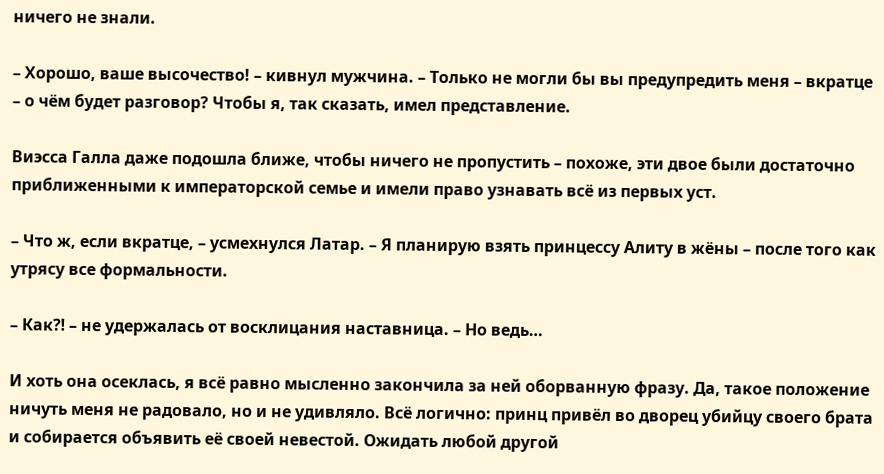ничего не знали.

– Хорошо, ваше высочество! – кивнул мужчина. – Только не могли бы вы предупредить меня – вкратце – о чём будет разговор? Чтобы я, так сказать, имел представление.

Виэсса Галла даже подошла ближе, чтобы ничего не пропустить – похоже, эти двое были достаточно приближенными к императорской семье и имели право узнавать всё из первых уст.

– Что ж, если вкратце, – усмехнулся Латар. – Я планирую взять принцессу Алиту в жёны – после того как утрясу все формальности.

– Как⁈ – не удержалась от восклицания наставница. – Но ведь…

И хоть она осеклась, я всё равно мысленно закончила за ней оборванную фразу. Да, такое положение ничуть меня не радовало, но и не удивляло. Всё логично: принц привёл во дворец убийцу своего брата и собирается объявить её своей невестой. Ожидать любой другой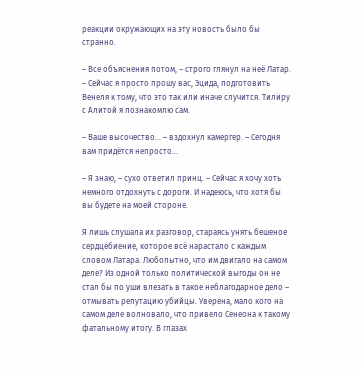реакции окружающих на эту новость было бы странно.

– Все объяснения потом, – строго глянул на неё Латар. – Сейчас я просто прошу вас, Эцида, подготовить Венеля к тому, что это так или иначе случится. Тилиру с Алитой я познакомлю сам.

– Ваше высочество… – вздохнул камергер. – Сегодня вам придётся непросто…

– Я знаю, – сухо ответил принц. – Сейчас я хочу хоть немного отдохнуть с дороги. И надеюсь, что хотя бы вы будете на моей стороне.

Я лишь слушала их разговор, стараясь унять бешеное сердцебиение, которое всё нарастало с каждым словом Латара. Любопытно, что им двигало на самом деле? Из одной только политической выгоды он не стал бы по уши влезать в такое неблагодарное дело – отмывать репутацию убийцы. Уверена, мало кого на самом деле волновало, что привело Сенеона к такому фатальному итогу. В глазах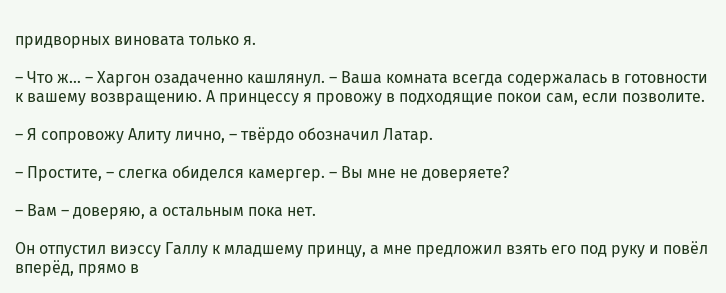придворных виновата только я.

– Что ж… – Харгон озадаченно кашлянул. – Ваша комната всегда содержалась в готовности к вашему возвращению. А принцессу я провожу в подходящие покои сам, если позволите.

– Я сопровожу Алиту лично, – твёрдо обозначил Латар.

– Простите, – слегка обиделся камергер. – Вы мне не доверяете?

– Вам – доверяю, а остальным пока нет.

Он отпустил виэссу Галлу к младшему принцу, а мне предложил взять его под руку и повёл вперёд, прямо в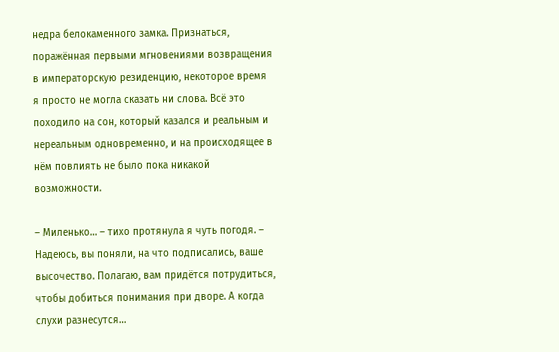недра белокаменного замка. Признаться, поражённая первыми мгновениями возвращения в императорскую резиденцию, некоторое время я просто не могла сказать ни слова. Всё это походило на сон, который казался и реальным и нереальным одновременно, и на происходящее в нём повлиять не было пока никакой возможности.

– Миленько… – тихо протянула я чуть погодя. – Надеюсь, вы поняли, на что подписались, ваше высочество. Полагаю, вам придётся потрудиться, чтобы добиться понимания при дворе. А когда слухи разнесутся…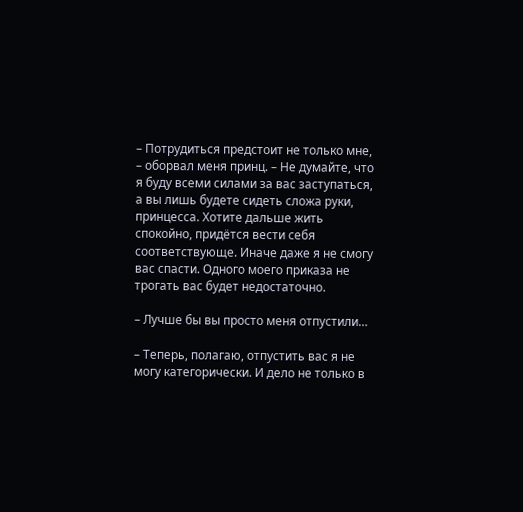– Потрудиться предстоит не только мне, – оборвал меня принц. – Не думайте, что я буду всеми силами за вас заступаться, а вы лишь будете сидеть сложа руки, принцесса. Хотите дальше жить спокойно, придётся вести себя соответствующе. Иначе даже я не смогу вас спасти. Одного моего приказа не трогать вас будет недостаточно.

– Лучше бы вы просто меня отпустили…

– Теперь, полагаю, отпустить вас я не могу категорически. И дело не только в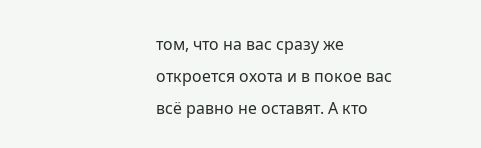том, что на вас сразу же откроется охота и в покое вас всё равно не оставят. А кто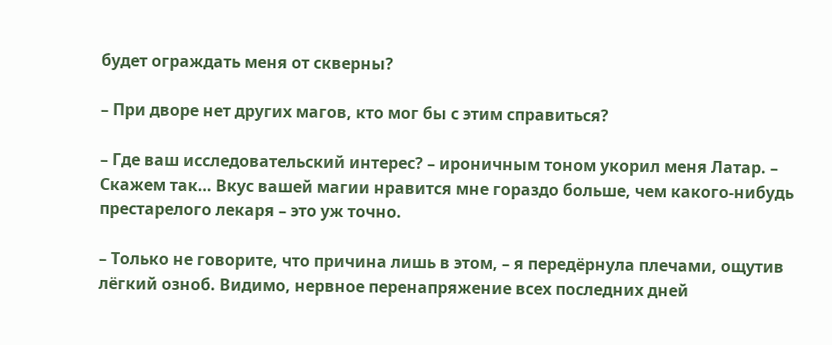будет ограждать меня от скверны?

– При дворе нет других магов, кто мог бы с этим справиться?

– Где ваш исследовательский интерес? – ироничным тоном укорил меня Латар. – Скажем так… Вкус вашей магии нравится мне гораздо больше, чем какого-нибудь престарелого лекаря – это уж точно.

– Только не говорите, что причина лишь в этом, – я передёрнула плечами, ощутив лёгкий озноб. Видимо, нервное перенапряжение всех последних дней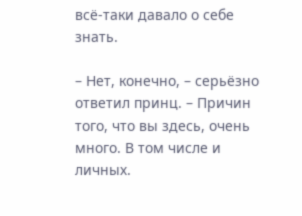всё-таки давало о себе знать.

– Нет, конечно, – серьёзно ответил принц. – Причин того, что вы здесь, очень много. В том числе и личных.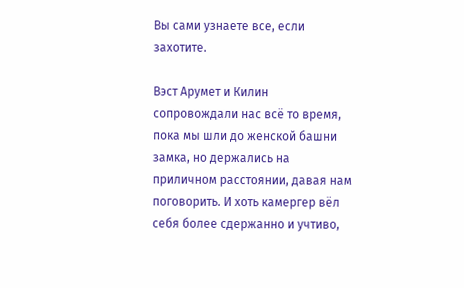Вы сами узнаете все, если захотите.

Вэст Арумет и Килин сопровождали нас всё то время, пока мы шли до женской башни замка, но держались на приличном расстоянии, давая нам поговорить. И хоть камергер вёл себя более сдержанно и учтиво,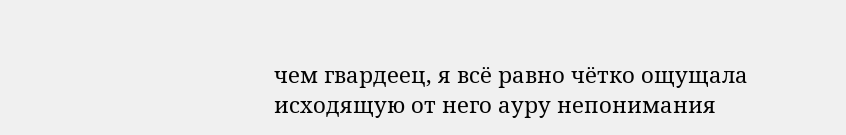чем гвардеец, я всё равно чётко ощущала исходящую от него ауру непонимания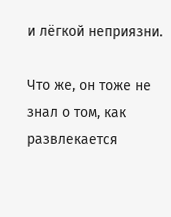и лёгкой неприязни.

Что же, он тоже не знал о том, как развлекается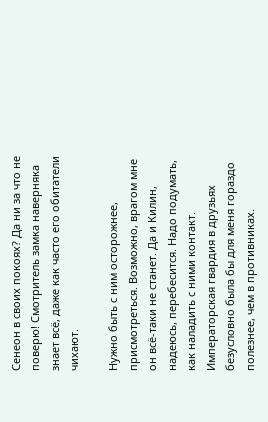Сенеон в своих покоях? Да ни за что не поверю! Смотритель замка наверняка знает всё, даже как часто его обитатели чихают.

Нужно быть с ним осторожнее, присмотреться. Возможно, врагом мне он всё-таки не станет. Да и Килин, надеюсь, перебесится. Надо подумать, как наладить с ними контакт. Императорская гвардия в друзьях безусловно была бы для меня гораздо полезнее, чем в противниках.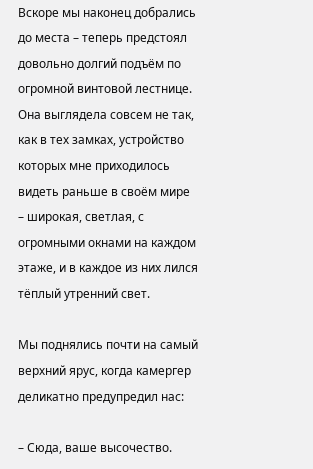Вскоре мы наконец добрались до места – теперь предстоял довольно долгий подъём по огромной винтовой лестнице. Она выглядела совсем не так, как в тех замках, устройство которых мне приходилось видеть раньше в своём мире – широкая, светлая, с огромными окнами на каждом этаже, и в каждое из них лился тёплый утренний свет.

Мы поднялись почти на самый верхний ярус, когда камергер деликатно предупредил нас:

– Сюда, ваше высочество.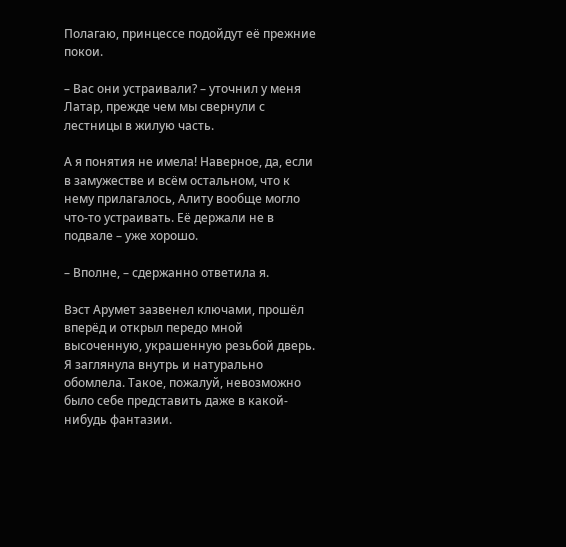Полагаю, принцессе подойдут её прежние покои.

– Вас они устраивали? – уточнил у меня Латар, прежде чем мы свернули с лестницы в жилую часть.

А я понятия не имела! Наверное, да, если в замужестве и всём остальном, что к нему прилагалось, Алиту вообще могло что-то устраивать. Её держали не в подвале – уже хорошо.

– Вполне, – сдержанно ответила я.

Вэст Арумет зазвенел ключами, прошёл вперёд и открыл передо мной высоченную, украшенную резьбой дверь. Я заглянула внутрь и натурально обомлела. Такое, пожалуй, невозможно было себе представить даже в какой-нибудь фантазии.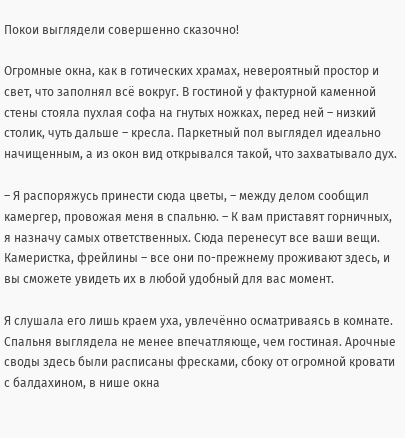Покои выглядели совершенно сказочно!

Огромные окна, как в готических храмах, невероятный простор и свет, что заполнял всё вокруг. В гостиной у фактурной каменной стены стояла пухлая софа на гнутых ножках, перед ней – низкий столик, чуть дальше – кресла. Паркетный пол выглядел идеально начищенным, а из окон вид открывался такой, что захватывало дух.

– Я распоряжусь принести сюда цветы, – между делом сообщил камергер, провожая меня в спальню. – К вам приставят горничных, я назначу самых ответственных. Сюда перенесут все ваши вещи. Камеристка, фрейлины – все они по-прежнему проживают здесь, и вы сможете увидеть их в любой удобный для вас момент.

Я слушала его лишь краем уха, увлечённо осматриваясь в комнате. Спальня выглядела не менее впечатляюще, чем гостиная. Арочные своды здесь были расписаны фресками, сбоку от огромной кровати с балдахином, в нише окна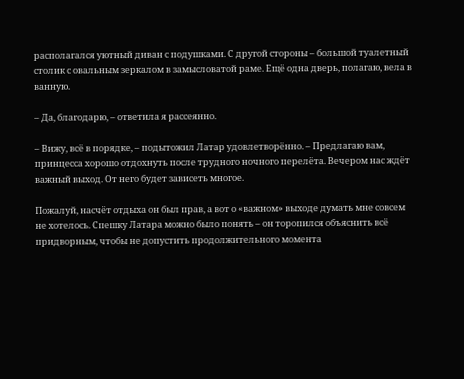располагался уютный диван с подушками. С другой стороны – большой туалетный столик с овальным зеркалом в замысловатой раме. Ещё одна дверь, полагаю, вела в ванную.

– Да, благодарю, – ответила я рассеянно.

– Вижу, всё в порядке, – подытожил Латар удовлетворённо. – Предлагаю вам, принцесса хорошо отдохнуть после трудного ночного перелёта. Вечером нас ждёт важный выход. От него будет зависеть многое.

Пожалуй, насчёт отдыха он был прав, а вот о «важном» выходе думать мне совсем не хотелось. Спешку Латара можно было понять – он торопился объяснить всё придворным, чтобы не допустить продолжительного момента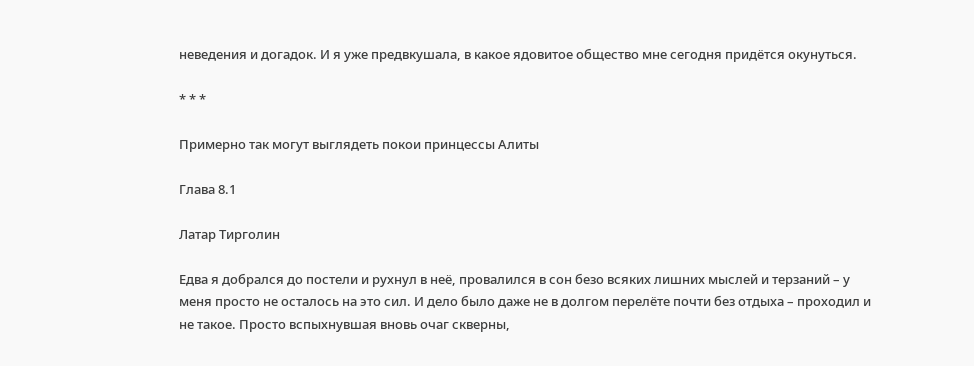неведения и догадок. И я уже предвкушала, в какое ядовитое общество мне сегодня придётся окунуться.

* * *

Примерно так могут выглядеть покои принцессы Алиты

Глава 8.1

Латар Тирголин

Едва я добрался до постели и рухнул в неё, провалился в сон безо всяких лишних мыслей и терзаний – у меня просто не осталось на это сил. И дело было даже не в долгом перелёте почти без отдыха – проходил и не такое. Просто вспыхнувшая вновь очаг скверны,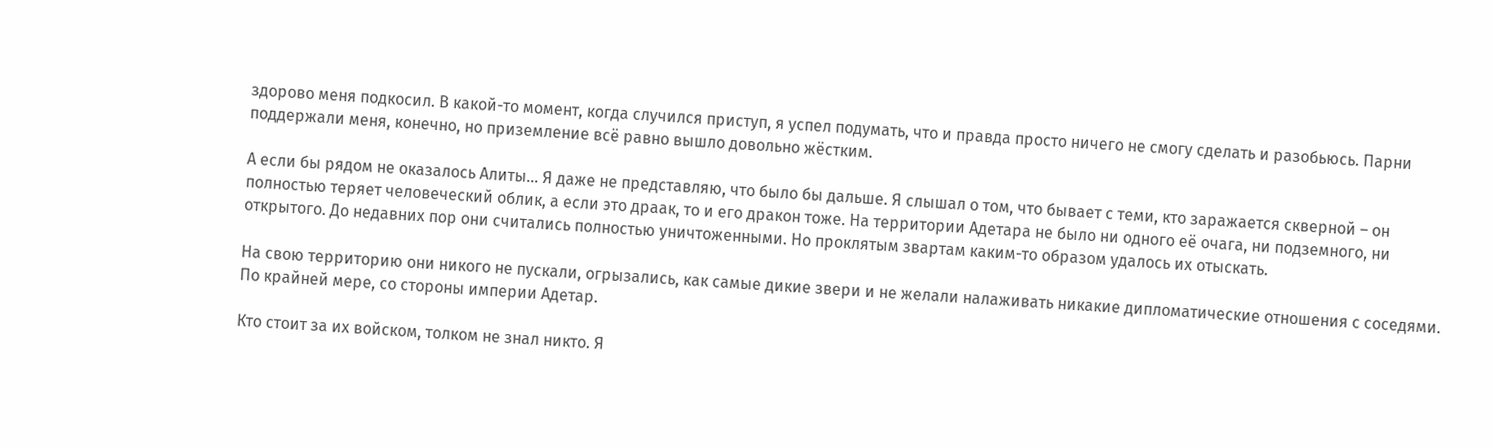здорово меня подкосил. В какой-то момент, когда случился приступ, я успел подумать, что и правда просто ничего не смогу сделать и разобьюсь. Парни поддержали меня, конечно, но приземление всё равно вышло довольно жёстким.

А если бы рядом не оказалось Алиты… Я даже не представляю, что было бы дальше. Я слышал о том, что бывает с теми, кто заражается скверной – он полностью теряет человеческий облик, а если это драак, то и его дракон тоже. На территории Адетара не было ни одного её очага, ни подземного, ни открытого. До недавних пор они считались полностью уничтоженными. Но проклятым звартам каким-то образом удалось их отыскать.

На свою территорию они никого не пускали, огрызались, как самые дикие звери и не желали налаживать никакие дипломатические отношения с соседями. По крайней мере, со стороны империи Адетар.

Кто стоит за их войском, толком не знал никто. Я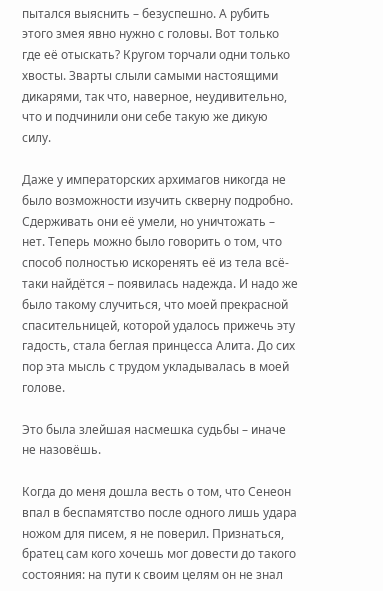пытался выяснить – безуспешно. А рубить этого змея явно нужно с головы. Вот только где её отыскать? Кругом торчали одни только хвосты. Зварты слыли самыми настоящими дикарями, так что, наверное, неудивительно, что и подчинили они себе такую же дикую силу.

Даже у императорских архимагов никогда не было возможности изучить скверну подробно. Сдерживать они её умели, но уничтожать – нет. Теперь можно было говорить о том, что способ полностью искоренять её из тела всё-таки найдётся – появилась надежда. И надо же было такому случиться, что моей прекрасной спасительницей, которой удалось прижечь эту гадость, стала беглая принцесса Алита. До сих пор эта мысль с трудом укладывалась в моей голове.

Это была злейшая насмешка судьбы – иначе не назовёшь.

Когда до меня дошла весть о том, что Сенеон впал в беспамятство после одного лишь удара ножом для писем, я не поверил. Признаться, братец сам кого хочешь мог довести до такого состояния: на пути к своим целям он не знал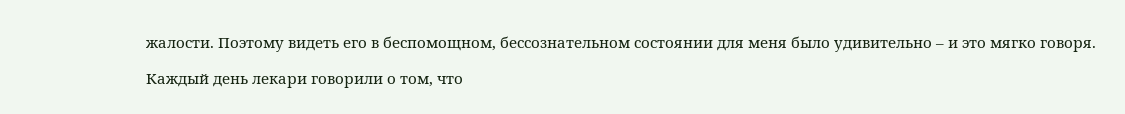жалости. Поэтому видеть его в беспомощном, бессознательном состоянии для меня было удивительно – и это мягко говоря.

Каждый день лекари говорили о том, что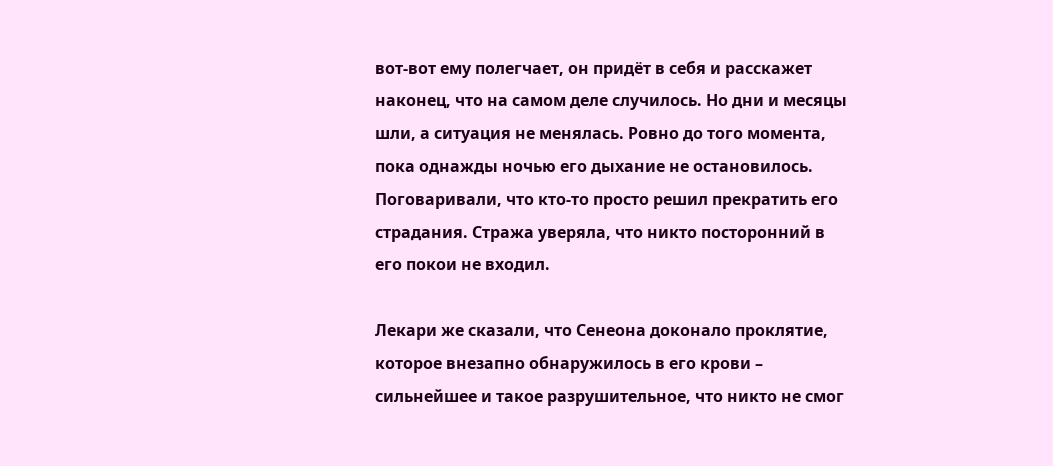вот-вот ему полегчает, он придёт в себя и расскажет наконец, что на самом деле случилось. Но дни и месяцы шли, а ситуация не менялась. Ровно до того момента, пока однажды ночью его дыхание не остановилось. Поговаривали, что кто-то просто решил прекратить его страдания. Стража уверяла, что никто посторонний в его покои не входил.

Лекари же сказали, что Сенеона доконало проклятие, которое внезапно обнаружилось в его крови – сильнейшее и такое разрушительное, что никто не смог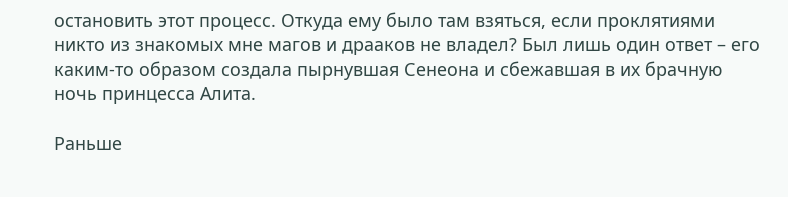остановить этот процесс. Откуда ему было там взяться, если проклятиями никто из знакомых мне магов и драаков не владел? Был лишь один ответ – его каким-то образом создала пырнувшая Сенеона и сбежавшая в их брачную ночь принцесса Алита.

Раньше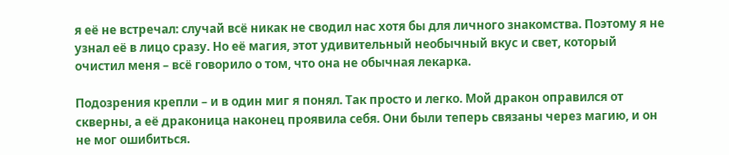я её не встречал: случай всё никак не сводил нас хотя бы для личного знакомства. Поэтому я не узнал её в лицо сразу. Но её магия, этот удивительный необычный вкус и свет, который очистил меня – всё говорило о том, что она не обычная лекарка.

Подозрения крепли – и в один миг я понял. Так просто и легко. Мой дракон оправился от скверны, а её драконица наконец проявила себя. Они были теперь связаны через магию, и он не мог ошибиться.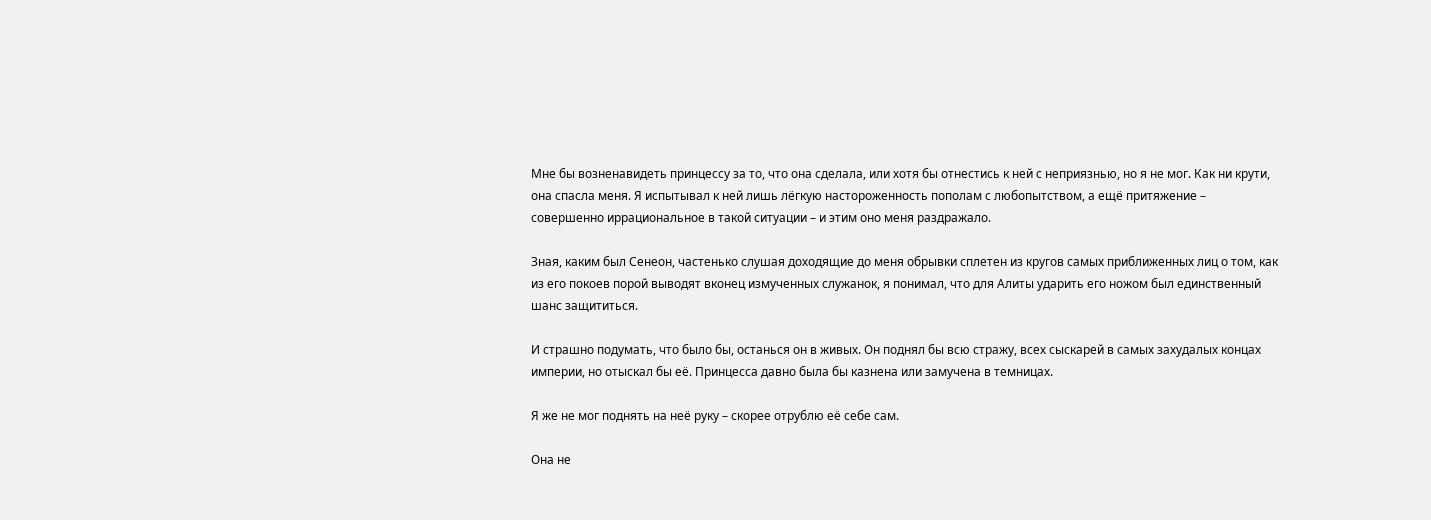Мне бы возненавидеть принцессу за то, что она сделала, или хотя бы отнестись к ней с неприязнью, но я не мог. Как ни крути, она спасла меня. Я испытывал к ней лишь лёгкую настороженность пополам с любопытством, а ещё притяжение – совершенно иррациональное в такой ситуации – и этим оно меня раздражало.

Зная, каким был Сенеон, частенько слушая доходящие до меня обрывки сплетен из кругов самых приближенных лиц о том, как из его покоев порой выводят вконец измученных служанок, я понимал, что для Алиты ударить его ножом был единственный шанс защититься.

И страшно подумать, что было бы, останься он в живых. Он поднял бы всю стражу, всех сыскарей в самых захудалых концах империи, но отыскал бы её. Принцесса давно была бы казнена или замучена в темницах.

Я же не мог поднять на неё руку – скорее отрублю её себе сам.

Она не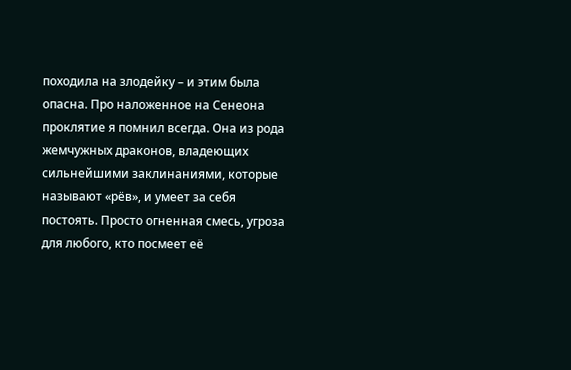походила на злодейку – и этим была опасна. Про наложенное на Сенеона проклятие я помнил всегда. Она из рода жемчужных драконов, владеющих сильнейшими заклинаниями, которые называют «рёв», и умеет за себя постоять. Просто огненная смесь, угроза для любого, кто посмеет её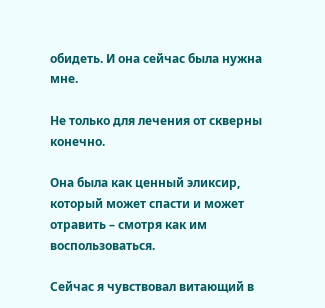обидеть. И она сейчас была нужна мне.

Не только для лечения от скверны конечно.

Она была как ценный эликсир, который может спасти и может отравить – смотря как им воспользоваться.

Сейчас я чувствовал витающий в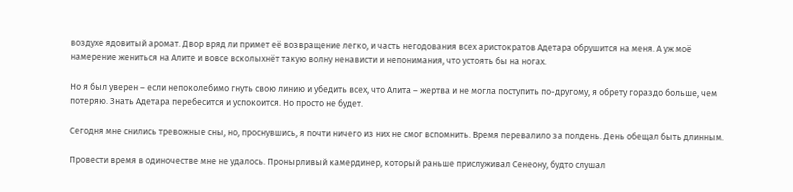воздухе ядовитый аромат. Двор вряд ли примет её возвращение легко, и часть негодования всех аристократов Адетара обрушится на меня. А уж моё намерение жениться на Алите и вовсе всколыхнёт такую волну ненависти и непонимания, что устоять бы на ногах.

Но я был уверен – если непоколебимо гнуть свою линию и убедить всех, что Алита – жертва и не могла поступить по-другому, я обрету гораздо больше, чем потеряю. Знать Адетара перебесится и успокоится. Но просто не будет.

Сегодня мне снились тревожные сны, но, проснувшись, я почти ничего из них не смог вспомнить. Время перевалило за полдень. День обещал быть длинным.

Провести время в одиночестве мне не удалось. Пронырливый камердинер, который раньше прислуживал Сенеону, будто слушал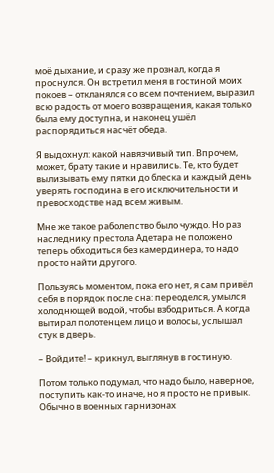моё дыхание, и сразу же прознал, когда я проснулся. Он встретил меня в гостиной моих покоев – откланялся со всем почтением, выразил всю радость от моего возвращения, какая только была ему доступна, и наконец ушёл распорядиться насчёт обеда.

Я выдохнул: какой навязчивый тип. Впрочем, может, брату такие и нравились. Те, кто будет вылизывать ему пятки до блеска и каждый день уверять господина в его исключительности и превосходстве над всем живым.

Мне же такое раболепство было чуждо. Но раз наследнику престола Адетара не положено теперь обходиться без камердинера, то надо просто найти другого.

Пользуясь моментом, пока его нет, я сам привёл себя в порядок после сна: переоделся, умылся холоднющей водой, чтобы взбодриться. А когда вытирал полотенцем лицо и волосы, услышал стук в дверь.

– Войдите! – крикнул, выглянув в гостиную.

Потом только подумал, что надо было, наверное, поступить как-то иначе, но я просто не привык. Обычно в военных гарнизонах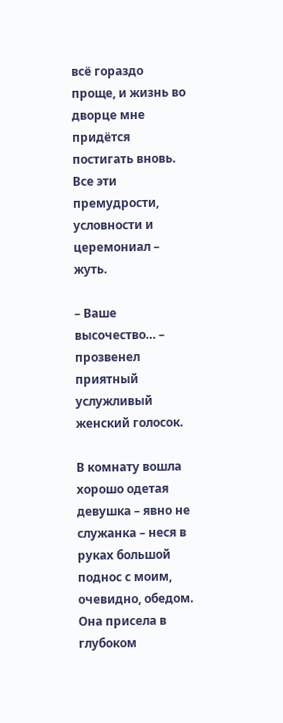всё гораздо проще, и жизнь во дворце мне придётся постигать вновь. Все эти премудрости, условности и церемониал – жуть.

– Ваше высочество… – прозвенел приятный услужливый женский голосок.

В комнату вошла хорошо одетая девушка – явно не служанка – неся в руках большой поднос с моим, очевидно, обедом. Она присела в глубоком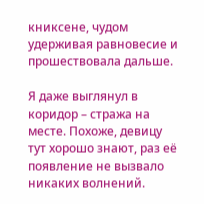книксене, чудом удерживая равновесие и прошествовала дальше.

Я даже выглянул в коридор – стража на месте. Похоже, девицу тут хорошо знают, раз её появление не вызвало никаких волнений.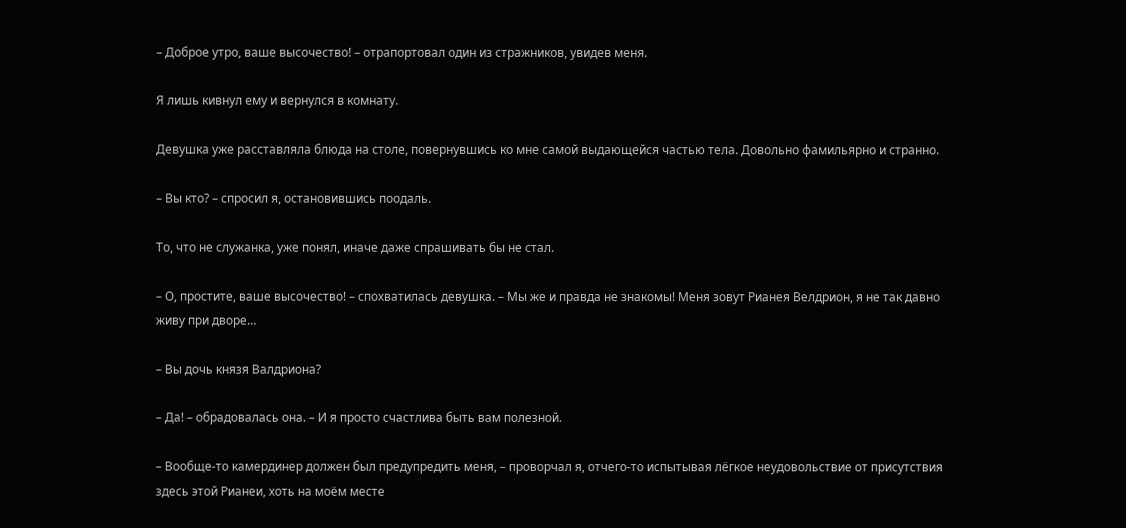– Доброе утро, ваше высочество! – отрапортовал один из стражников, увидев меня.

Я лишь кивнул ему и вернулся в комнату.

Девушка уже расставляла блюда на столе, повернувшись ко мне самой выдающейся частью тела. Довольно фамильярно и странно.

– Вы кто? – спросил я, остановившись поодаль.

То, что не служанка, уже понял, иначе даже спрашивать бы не стал.

– О, простите, ваше высочество! – спохватилась девушка. – Мы же и правда не знакомы! Меня зовут Рианея Велдрион, я не так давно живу при дворе…

– Вы дочь князя Валдриона?

– Да! – обрадовалась она. – И я просто счастлива быть вам полезной.

– Вообще-то камердинер должен был предупредить меня, – проворчал я, отчего-то испытывая лёгкое неудовольствие от присутствия здесь этой Рианеи, хоть на моём месте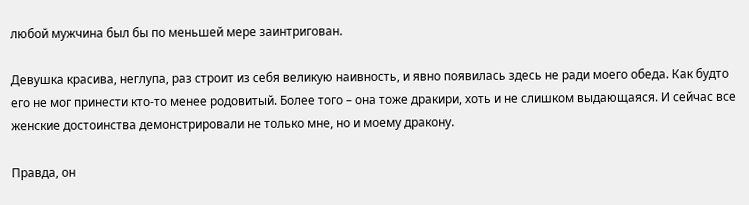любой мужчина был бы по меньшей мере заинтригован.

Девушка красива, неглупа, раз строит из себя великую наивность, и явно появилась здесь не ради моего обеда. Как будто его не мог принести кто-то менее родовитый. Более того – она тоже дракири, хоть и не слишком выдающаяся. И сейчас все женские достоинства демонстрировали не только мне, но и моему дракону.

Правда, он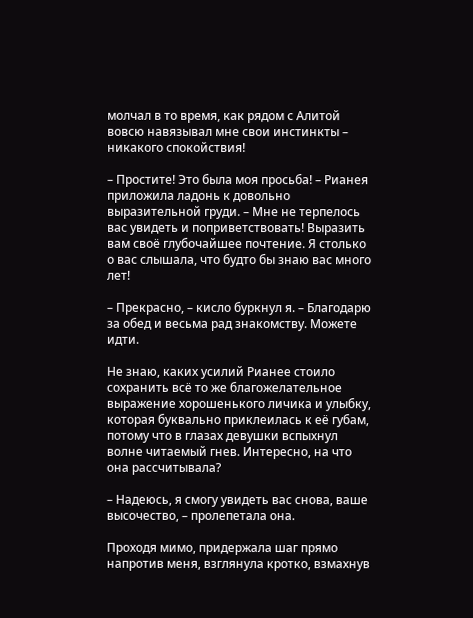молчал в то время, как рядом с Алитой вовсю навязывал мне свои инстинкты – никакого спокойствия!

– Простите! Это была моя просьба! – Рианея приложила ладонь к довольно выразительной груди. – Мне не терпелось вас увидеть и поприветствовать! Выразить вам своё глубочайшее почтение. Я столько о вас слышала, что будто бы знаю вас много лет!

– Прекрасно, – кисло буркнул я. – Благодарю за обед и весьма рад знакомству. Можете идти.

Не знаю, каких усилий Рианее стоило сохранить всё то же благожелательное выражение хорошенького личика и улыбку, которая буквально приклеилась к её губам, потому что в глазах девушки вспыхнул волне читаемый гнев. Интересно, на что она рассчитывала?

– Надеюсь, я смогу увидеть вас снова, ваше высочество, – пролепетала она.

Проходя мимо, придержала шаг прямо напротив меня, взглянула кротко, взмахнув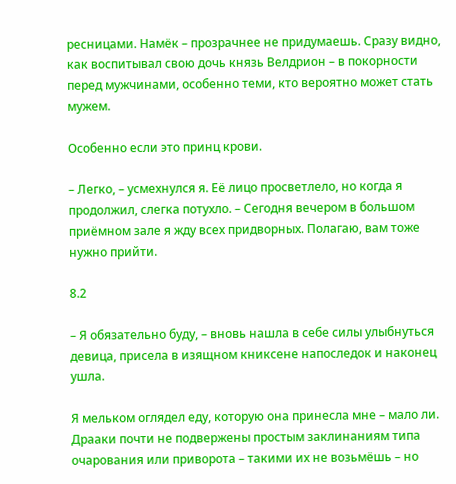ресницами. Намёк – прозрачнее не придумаешь. Сразу видно, как воспитывал свою дочь князь Велдрион – в покорности перед мужчинами, особенно теми, кто вероятно может стать мужем.

Особенно если это принц крови.

– Легко, – усмехнулся я. Её лицо просветлело, но когда я продолжил, слегка потухло. – Сегодня вечером в большом приёмном зале я жду всех придворных. Полагаю, вам тоже нужно прийти.

8.2

– Я обязательно буду, – вновь нашла в себе силы улыбнуться девица, присела в изящном книксене напоследок и наконец ушла.

Я мельком оглядел еду, которую она принесла мне – мало ли. Драаки почти не подвержены простым заклинаниям типа очарования или приворота – такими их не возьмёшь – но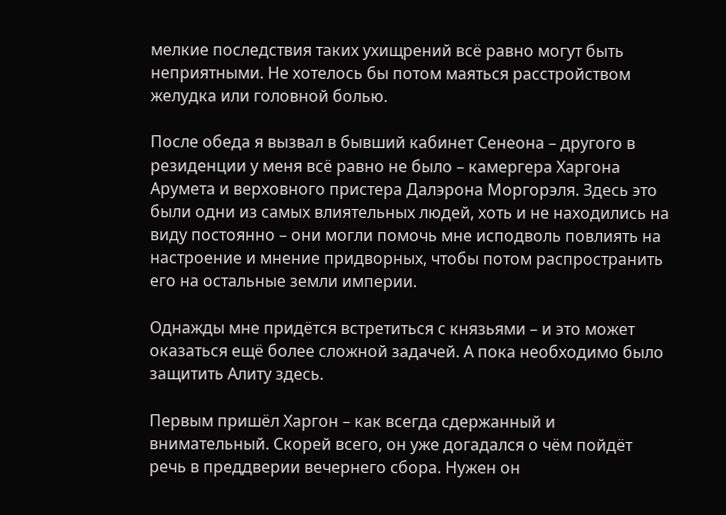мелкие последствия таких ухищрений всё равно могут быть неприятными. Не хотелось бы потом маяться расстройством желудка или головной болью.

После обеда я вызвал в бывший кабинет Сенеона – другого в резиденции у меня всё равно не было – камергера Харгона Арумета и верховного пристера Далэрона Моргорэля. Здесь это были одни из самых влиятельных людей, хоть и не находились на виду постоянно – они могли помочь мне исподволь повлиять на настроение и мнение придворных, чтобы потом распространить его на остальные земли империи.

Однажды мне придётся встретиться с князьями – и это может оказаться ещё более сложной задачей. А пока необходимо было защитить Алиту здесь.

Первым пришёл Харгон – как всегда сдержанный и внимательный. Скорей всего, он уже догадался о чём пойдёт речь в преддверии вечернего сбора. Нужен он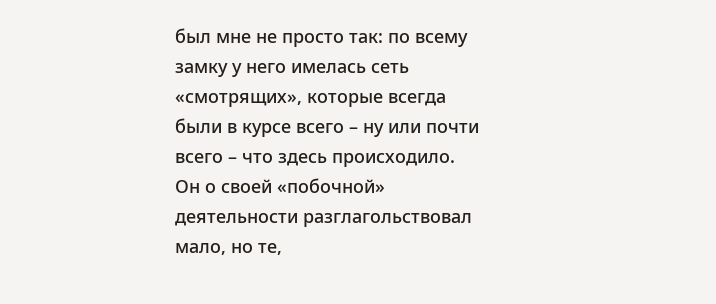был мне не просто так: по всему замку у него имелась сеть «смотрящих», которые всегда были в курсе всего – ну или почти всего – что здесь происходило. Он о своей «побочной» деятельности разглагольствовал мало, но те,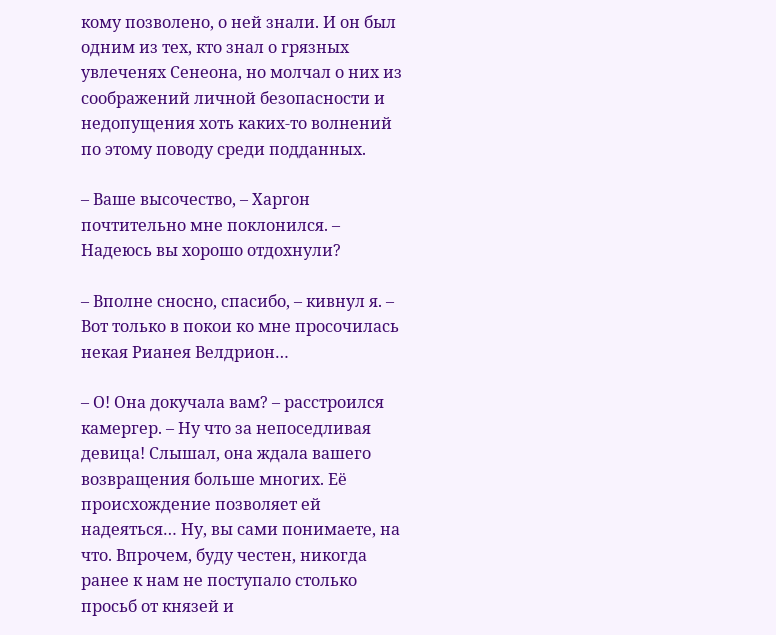кому позволено, о ней знали. И он был одним из тех, кто знал о грязных увлеченях Сенеона, но молчал о них из соображений личной безопасности и недопущения хоть каких-то волнений по этому поводу среди подданных.

– Ваше высочество, – Харгон почтительно мне поклонился. – Надеюсь вы хорошо отдохнули?

– Вполне сносно, спасибо, – кивнул я. – Вот только в покои ко мне просочилась некая Рианея Велдрион…

– О! Она докучала вам? – расстроился камергер. – Ну что за непоседливая девица! Слышал, она ждала вашего возвращения больше многих. Её происхождение позволяет ей надеяться… Ну, вы сами понимаете, на что. Впрочем, буду честен, никогда ранее к нам не поступало столько просьб от князей и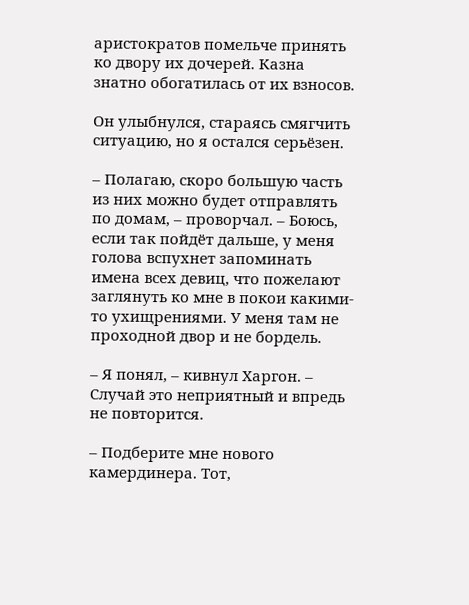аристократов помельче принять ко двору их дочерей. Казна знатно обогатилась от их взносов.

Он улыбнулся, стараясь смягчить ситуацию, но я остался серьёзен.

– Полагаю, скоро большую часть из них можно будет отправлять по домам, – проворчал. – Боюсь, если так пойдёт дальше, у меня голова вспухнет запоминать имена всех девиц, что пожелают заглянуть ко мне в покои какими-то ухищрениями. У меня там не проходной двор и не бордель.

– Я понял, – кивнул Харгон. – Случай это неприятный и впредь не повторится.

– Подберите мне нового камердинера. Тот,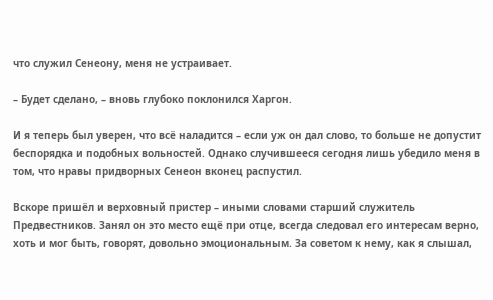что служил Сенеону, меня не устраивает.

– Будет сделано, – вновь глубоко поклонился Харгон.

И я теперь был уверен, что всё наладится – если уж он дал слово, то больше не допустит беспорядка и подобных вольностей. Однако случившееся сегодня лишь убедило меня в том, что нравы придворных Сенеон вконец распустил.

Вскоре пришёл и верховный пристер – иными словами старший служитель Предвестников. Занял он это место ещё при отце, всегда следовал его интересам верно, хоть и мог быть, говорят, довольно эмоциональным. За советом к нему, как я слышал,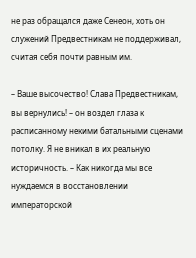не раз обращался даже Сенеон, хоть он служений Предвестникам не поддерживал, считая себя почти равным им.

– Ваше высочество! Слава Предвестникам, вы вернулись! – он воздел глаза к расписанному некими батальными сценами потолку. Я не вникал в их реальную историчность. – Как никогда мы все нуждаемся в восстановлении императорской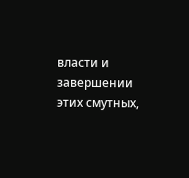власти и завершении этих смутных,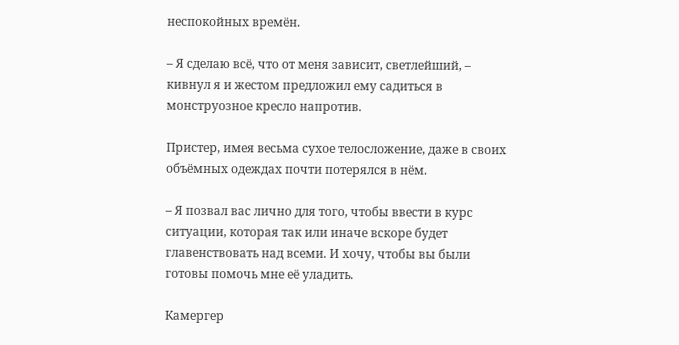неспокойных времён.

– Я сделаю всё, что от меня зависит, светлейший, – кивнул я и жестом предложил ему садиться в монструозное кресло напротив.

Пристер, имея весьма сухое телосложение, даже в своих объёмных одеждах почти потерялся в нём.

– Я позвал вас лично для того, чтобы ввести в курс ситуации, которая так или иначе вскоре будет главенствовать над всеми. И хочу, чтобы вы были готовы помочь мне её уладить.

Камергер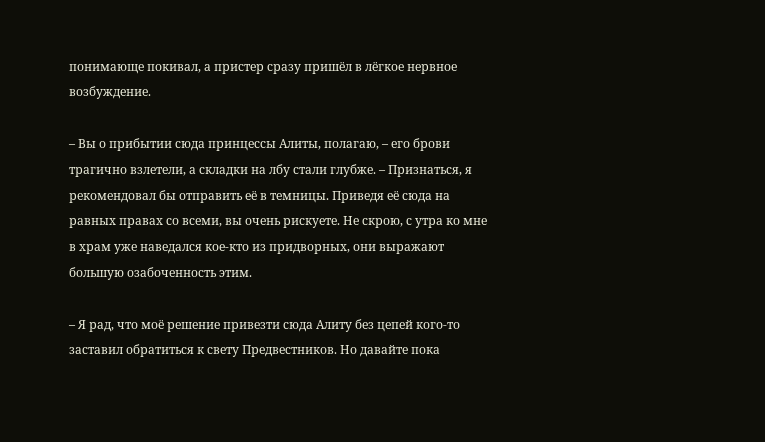понимающе покивал, а пристер сразу пришёл в лёгкое нервное возбуждение.

– Вы о прибытии сюда принцессы Алиты, полагаю, – его брови трагично взлетели, а складки на лбу стали глубже. – Признаться, я рекомендовал бы отправить её в темницы. Приведя её сюда на равных правах со всеми, вы очень рискуете. Не скрою, с утра ко мне в храм уже наведался кое-кто из придворных, они выражают большую озабоченность этим.

– Я рад, что моё решение привезти сюда Алиту без цепей кого-то заставил обратиться к свету Предвестников. Но давайте пока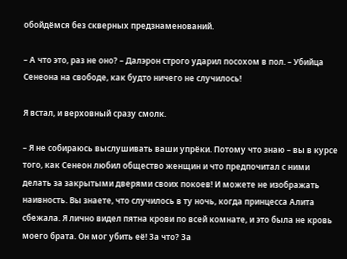обойдёмся без скверных предзнаменований.

– А что это, раз не оно? – Далэрон строго ударил посохом в пол. – Убийца Сенеона на свободе, как будто ничего не случилось!

Я встал, и верховный сразу смолк.

– Я не собираюсь выслушивать ваши упрёки. Потому что знаю – вы в курсе того, как Сенеон любил общество женщин и что предпочитал с ними делать за закрытыми дверями своих покоев! И можете не изображать наивность. Вы знаете, что случилось в ту ночь, когда принцесса Алита сбежала. Я лично видел пятна крови по всей комнате, и это была не кровь моего брата. Он мог убить её! За что? За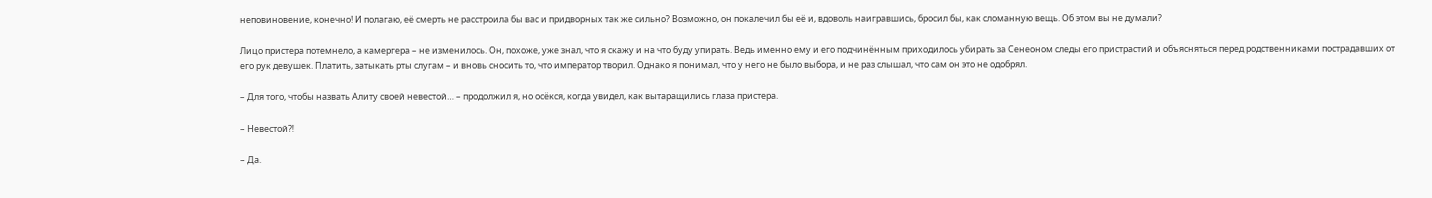неповиновение, конечно! И полагаю, её смерть не расстроила бы вас и придворных так же сильно? Возможно, он покалечил бы её и, вдоволь наигравшись, бросил бы, как сломанную вещь. Об этом вы не думали?

Лицо пристера потемнело, а камергера – не изменилось. Он, похоже, уже знал, что я скажу и на что буду упирать. Ведь именно ему и его подчинённым приходилось убирать за Сенеоном следы его пристрастий и объясняться перед родственниками пострадавших от его рук девушек. Платить, затыкать рты слугам – и вновь сносить то, что император творил. Однако я понимал, что у него не было выбора, и не раз слышал, что сам он это не одобрял.

– Для того, чтобы назвать Алиту своей невестой… – продолжил я, но осёкся, когда увидел, как вытаращились глаза пристера.

– Невестой⁈

– Да.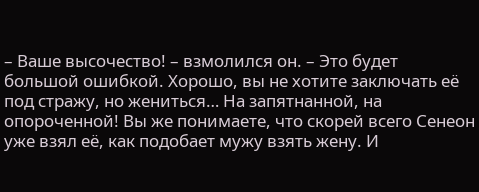– Ваше высочество! – взмолился он. – Это будет большой ошибкой. Хорошо, вы не хотите заключать её под стражу, но жениться… На запятнанной, на опороченной! Вы же понимаете, что скорей всего Сенеон уже взял её, как подобает мужу взять жену. И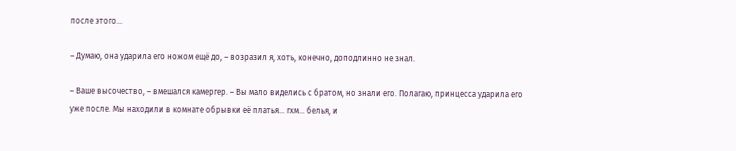после этого…

– Думаю, она ударила его ножом ещё до, – возразил я, хоть, конечно, доподлинно не знал.

– Ваше высочество, – вмешался камергер. – Вы мало виделись с братом, но знали его. Полагаю, принцесса ударила его уже после. Мы находили в комнате обрывки её платья… гхм… белья, и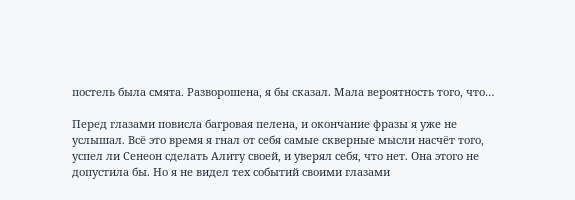постель была смята. Разворошена, я бы сказал. Мала вероятность того, что…

Перед глазами повисла багровая пелена, и окончание фразы я уже не услышал. Всё это время я гнал от себя самые скверные мысли насчёт того, успел ли Сенеон сделать Алиту своей, и уверял себя, что нет. Она этого не допустила бы. Но я не видел тех событий своими глазами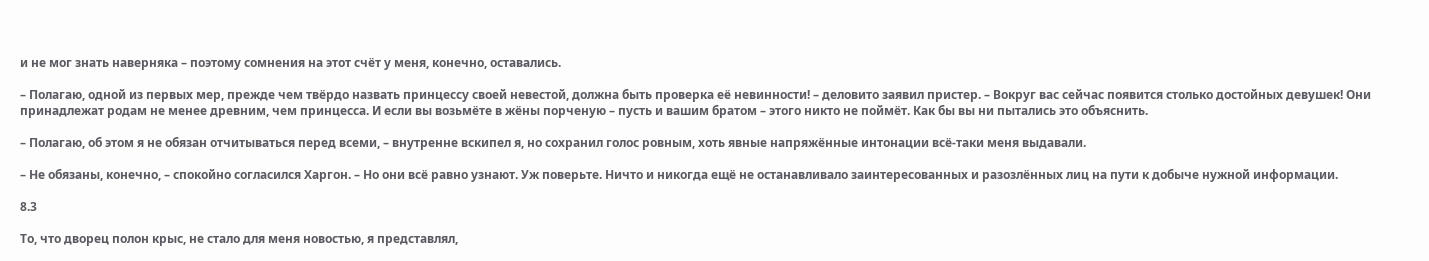и не мог знать наверняка – поэтому сомнения на этот счёт у меня, конечно, оставались.

– Полагаю, одной из первых мер, прежде чем твёрдо назвать принцессу своей невестой, должна быть проверка её невинности! – деловито заявил пристер. – Вокруг вас сейчас появится столько достойных девушек! Они принадлежат родам не менее древним, чем принцесса. И если вы возьмёте в жёны порченую – пусть и вашим братом – этого никто не поймёт. Как бы вы ни пытались это объяснить.

– Полагаю, об этом я не обязан отчитываться перед всеми, – внутренне вскипел я, но сохранил голос ровным, хоть явные напряжённые интонации всё-таки меня выдавали.

– Не обязаны, конечно, – спокойно согласился Харгон. – Но они всё равно узнают. Уж поверьте. Ничто и никогда ещё не останавливало заинтересованных и разозлённых лиц на пути к добыче нужной информации.

8.3

То, что дворец полон крыс, не стало для меня новостью, я представлял,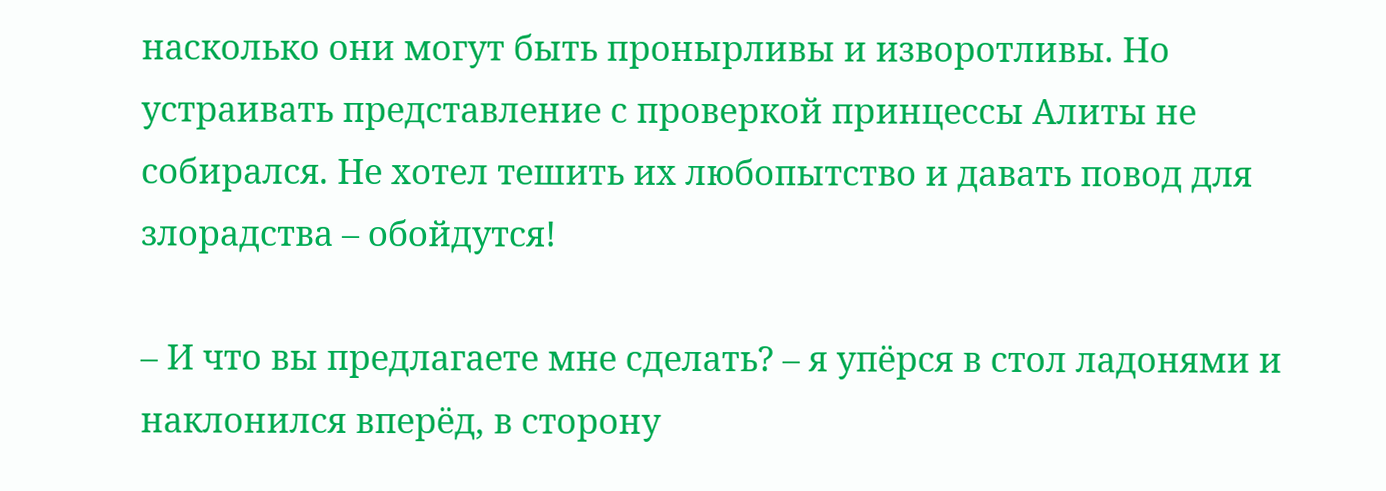насколько они могут быть пронырливы и изворотливы. Но устраивать представление с проверкой принцессы Алиты не собирался. Не хотел тешить их любопытство и давать повод для злорадства – обойдутся!

– И что вы предлагаете мне сделать? – я упёрся в стол ладонями и наклонился вперёд, в сторону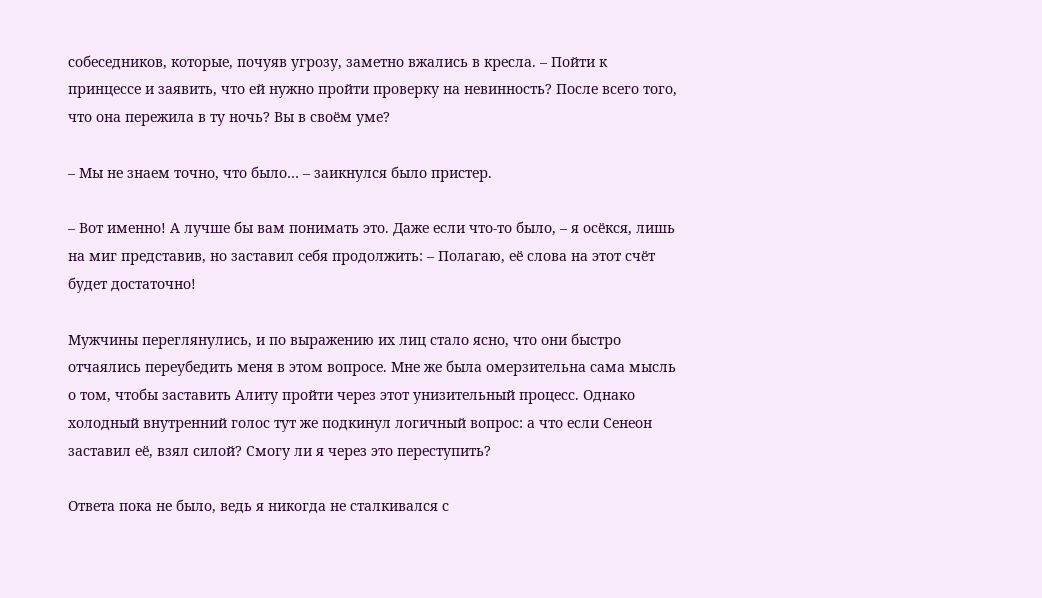собеседников, которые, почуяв угрозу, заметно вжались в кресла. – Пойти к принцессе и заявить, что ей нужно пройти проверку на невинность? После всего того, что она пережила в ту ночь? Вы в своём уме?

– Мы не знаем точно, что было… – заикнулся было пристер.

– Вот именно! А лучше бы вам понимать это. Даже если что-то было, – я осёкся, лишь на миг представив, но заставил себя продолжить: – Полагаю, её слова на этот счёт будет достаточно!

Мужчины переглянулись, и по выражению их лиц стало ясно, что они быстро отчаялись переубедить меня в этом вопросе. Мне же была омерзительна сама мысль о том, чтобы заставить Алиту пройти через этот унизительный процесс. Однако холодный внутренний голос тут же подкинул логичный вопрос: а что если Сенеон заставил её, взял силой? Смогу ли я через это переступить?

Ответа пока не было, ведь я никогда не сталкивался с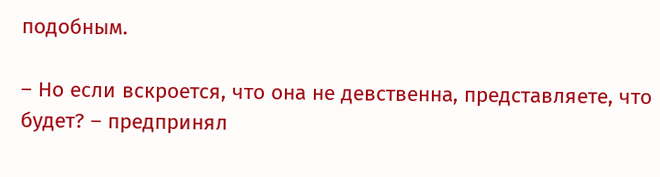подобным.

– Но если вскроется, что она не девственна, представляете, что будет? – предпринял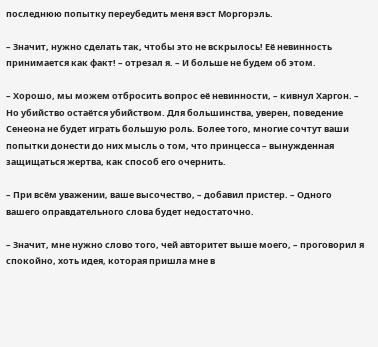последнюю попытку переубедить меня вэст Моргорэль.

– Значит, нужно сделать так, чтобы это не вскрылось! Её невинность принимается как факт! – отрезал я. – И больше не будем об этом.

– Хорошо, мы можем отбросить вопрос её невинности, – кивнул Харгон. – Но убийство остаётся убийством. Для большинства, уверен, поведение Сенеона не будет играть большую роль. Более того, многие сочтут ваши попытки донести до них мысль о том, что принцесса – вынужденная защищаться жертва, как способ его очернить.

– При всём уважении, ваше высочество, – добавил пристер. – Одного вашего оправдательного слова будет недостаточно.

– Значит, мне нужно слово того, чей авторитет выше моего, – проговорил я спокойно, хоть идея, которая пришла мне в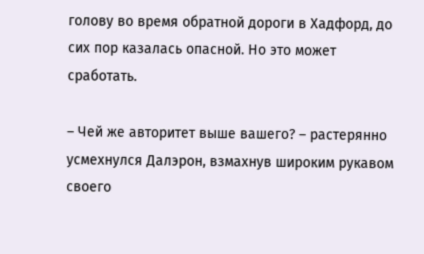голову во время обратной дороги в Хадфорд, до сих пор казалась опасной. Но это может сработать.

– Чей же авторитет выше вашего? – растерянно усмехнулся Далэрон, взмахнув широким рукавом своего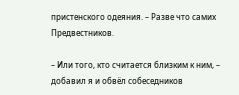пристенского одеяния. – Разве что самих Предвестников.

– Или того, кто считается близким к ним, – добавил я и обвёл собеседников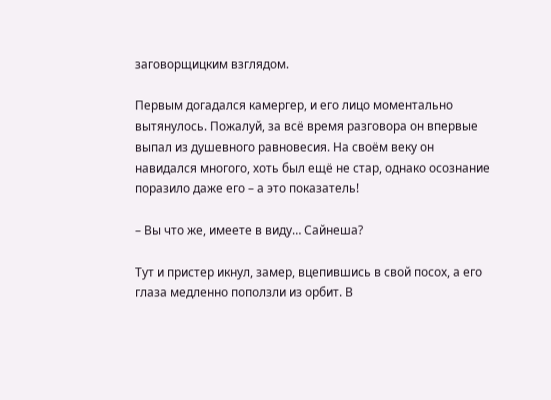заговорщицким взглядом.

Первым догадался камергер, и его лицо моментально вытянулось. Пожалуй, за всё время разговора он впервые выпал из душевного равновесия. На своём веку он навидался многого, хоть был ещё не стар, однако осознание поразило даже его – а это показатель!

– Вы что же, имеете в виду… Сайнеша?

Тут и пристер икнул, замер, вцепившись в свой посох, а его глаза медленно поползли из орбит. В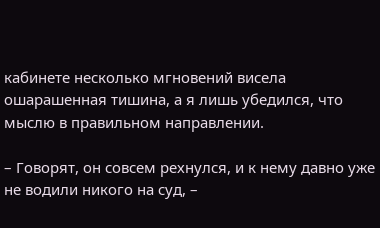кабинете несколько мгновений висела ошарашенная тишина, а я лишь убедился, что мыслю в правильном направлении.

– Говорят, он совсем рехнулся, и к нему давно уже не водили никого на суд, –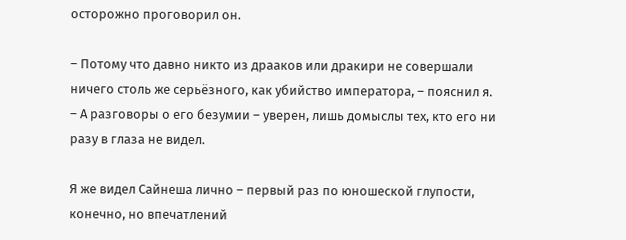осторожно проговорил он.

– Потому что давно никто из драаков или дракири не совершали ничего столь же серьёзного, как убийство императора, – пояснил я. – А разговоры о его безумии – уверен, лишь домыслы тех, кто его ни разу в глаза не видел.

Я же видел Сайнеша лично – первый раз по юношеской глупости, конечно, но впечатлений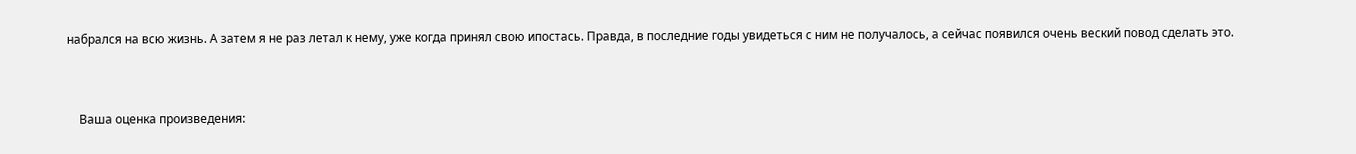набрался на всю жизнь. А затем я не раз летал к нему, уже когда принял свою ипостась. Правда, в последние годы увидеться с ним не получалось, а сейчас появился очень веский повод сделать это.


    Ваша оценка произведения: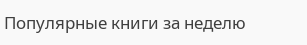Популярные книги за неделю